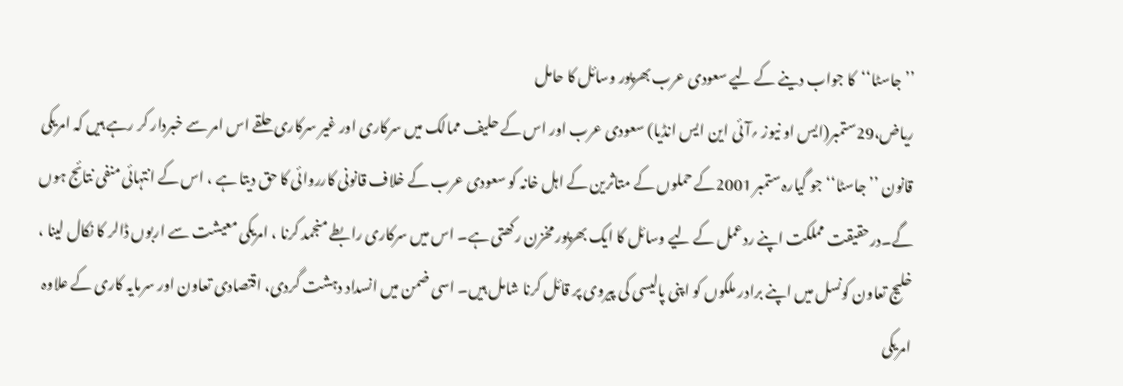’’جاسٹا‘‘کا جواب دینے کے لیے سعودی عرب بھرپور وسائل کا حامل
ریاض،29ستمبر(ایس او نیوز ؍آئی این ایس انڈیا) سعودی عرب اور اس کے حلیف ممالک میں سرکاری اور غیر سرکاری حلقے اس امر سے خبردار کر رہے ہیں کہ امریکی قانون ’’جاسٹا‘‘جو گیارہ ستمبر 2001کے حملوں کے متاثرین کے اہل خانہ کو سعودی عرب کے خلاف قانونی کارروائی کا حق دیتا ہے ، اس کے انتہائی منفی نتائج ہوں گے۔درحقیقت مملکت اپنے ردعمل کے لیے وسائل کا ایک بھرپور مخزن رکھتی ہے۔ اس میں سرکاری رابطے منجمد کرنا ، امریکی معیشت سے اربوں ڈالر کا نکال لینا ، خلیج تعاون کونسل میں اپنے برادر ملکوں کو اپنی پالیسی کی پیروی پر قائل کرنا شامل ہیں۔ اسی ضمن میں انسداد دہشت گردی، اقتصادی تعاون اور سرمایہ کاری کے علاوہ امریکی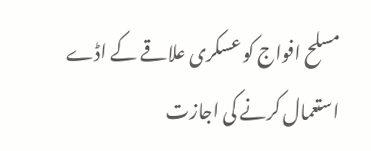مسلح افواج کو عسکری علاقے کے اڈے استعمال کرنے کی اجازت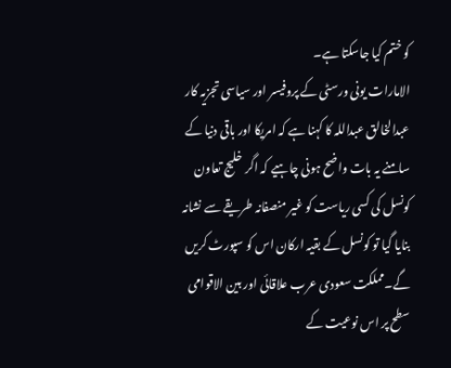کو ختم کیا جاسکتا ہے۔
الامارات یونی ورسٹی کے پروفیسر اور سیاسی تجزیہ کار عبدالخالق عبداللہ کا کہنا ہے کہ امریکا اور باقی دنیا کے سامنے یہ بات واضح ہونی چاہیے کہ اگر خلیج تعاون کونسل کی کسی ریاست کو غیر منصفانہ طریقے سے نشانہ بنایا گیا تو کونسل کے بقیہ ارکان اس کو سپورٹ کریں گے۔مملکت سعودی عرب علاقائی اور بین الاقوامی سطح پر اس نوعیت کے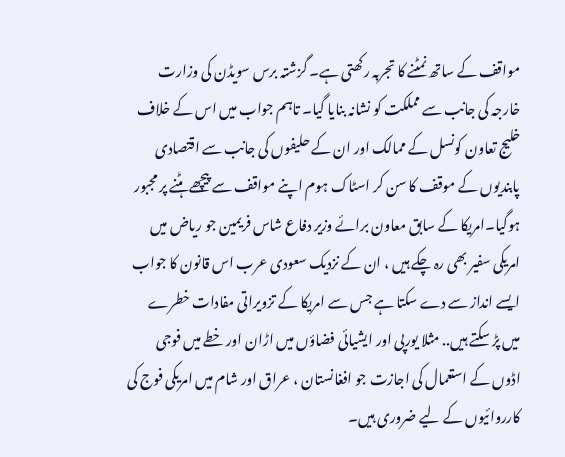مواقف کے ساتھ نمٹنے کا تجربہ رکھتی ہے۔ گزشتہ برس سویڈن کی وزارت خارجہ کی جانب سے مملکت کو نشانہ بنایا گیا۔ تاہم جواب میں اس کے خلاف خلیج تعاون کونسل کے ممالک اور ان کے حلیفوں کی جانب سے اقتصادی پابندیوں کے موقف کا سن کر اسٹاک ہوم اپنے مواقف سے پیچھے ہٹنے پر مجبور ہوگیا۔امریکا کے سابق معاون برائے وزیر دفاع شاس فریمین جو ریاض میں امریکی سفیر بھی رہ چکے ہیں ، ان کے نزدیک سعودی عرب اس قانون کا جواب ایسے انداز سے دے سکتا ہے جس سے امریکا کے تزویراتی مفادات خطرے میں پڑ سکتے ہیں.. مثلا یورپی اور ایشیائی فضاؤں میں اڑان اور خطے میں فوجی اڈوں کے استعمال کی اجازت جو افغانستان ، عراق اور شام میں امریکی فوج کی کارروائیوں کے لیے ضروری ہیں۔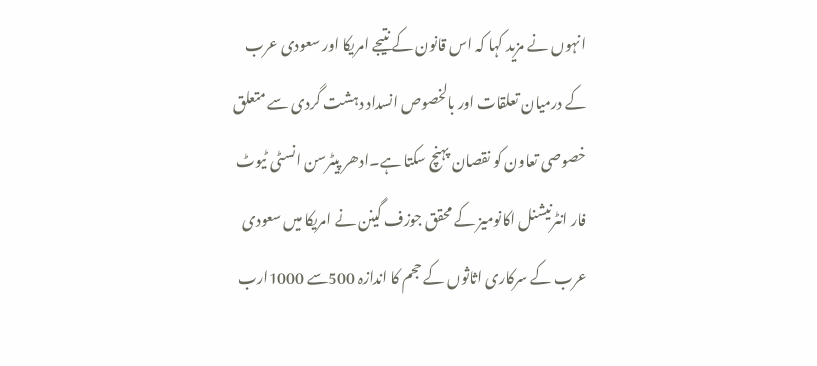انہوں نے مزید کہا کہ اس قانون کے نتیجے امریکا اور سعودی عرب کے درمیان تعلقات اور بالخصوص انسداد دہشت گردی سے متعلق خصوصی تعاون کو نقصان پہنچ سکتا ہے۔ادھر پیٹرسن انسٹی ٹیوٹ فار انٹرنیشنل اکانومیز کے محقق جوزف گینن نے امریکا میں سعودی عرب کے سرکاری اثاثوں کے حجم کا اندازہ 500سے 1000ارب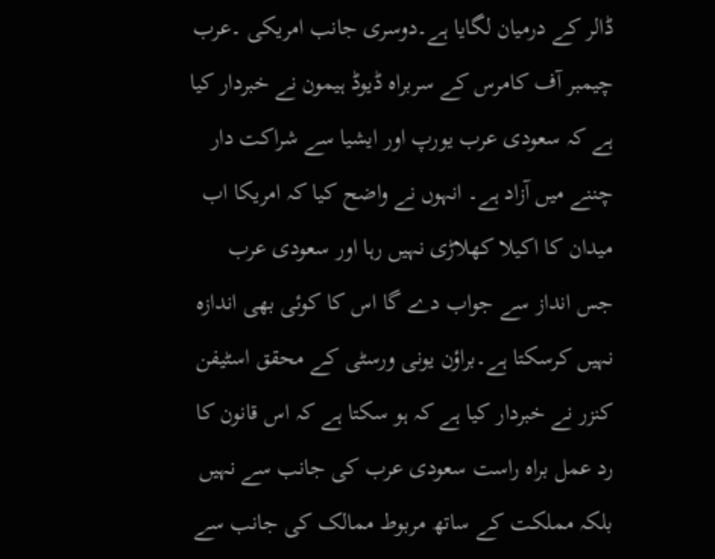ڈالر کے درمیان لگایا ہے۔دوسری جانب امریکی ۔عرب چیمبر آف کامرس کے سربراہ ڈیوڈ ہیمون نے خبردار کیا ہے کہ سعودی عرب یورپ اور ایشیا سے شراکت دار چننے میں آزاد ہے۔ انہوں نے واضح کیا کہ امریکا اب میدان کا اکیلا کھلاڑی نہیں رہا اور سعودی عرب جس انداز سے جواب دے گا اس کا کوئی بھی اندازہ نہیں کرسکتا ہے۔براؤن یونی ورسٹی کے محقق اسٹیفن کنزر نے خبردار کیا ہے کہ ہو سکتا ہے کہ اس قانون کا رد عمل براہ راست سعودی عرب کی جانب سے نہیں بلکہ مملکت کے ساتھ مربوط ممالک کی جانب سے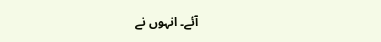آئے۔ انہوں نے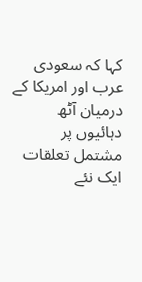کہا کہ سعودی عرب اور امریکا کے درمیان آٹھ دہائیوں پر مشتمل تعلقات ایک نئے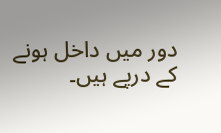دور میں داخل ہونے کے درپے ہیں۔